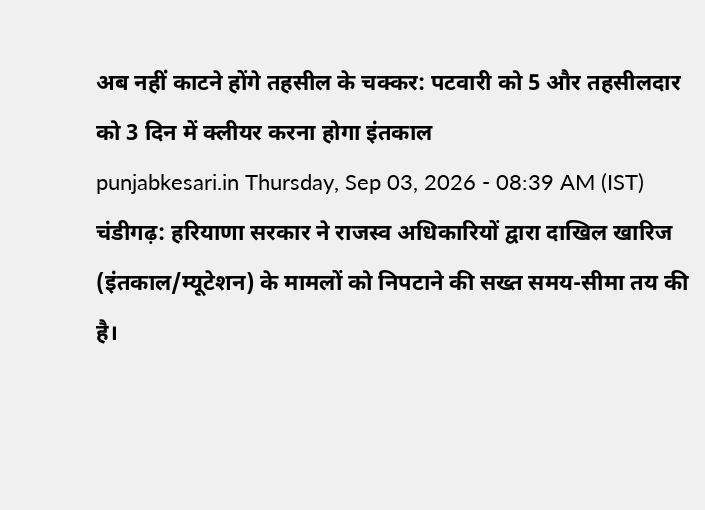अब नहीं काटने होंगे तहसील के चक्कर: पटवारी को 5 और तहसीलदार को 3 दिन में क्लीयर करना होगा इंतकाल
punjabkesari.in Thursday, Sep 03, 2026 - 08:39 AM (IST)
चंडीगढ़: हरियाणा सरकार ने राजस्व अधिकारियों द्वारा दाखिल खारिज (इंतकाल/म्यूटेशन) के मामलों को निपटाने की सख्त समय-सीमा तय की है।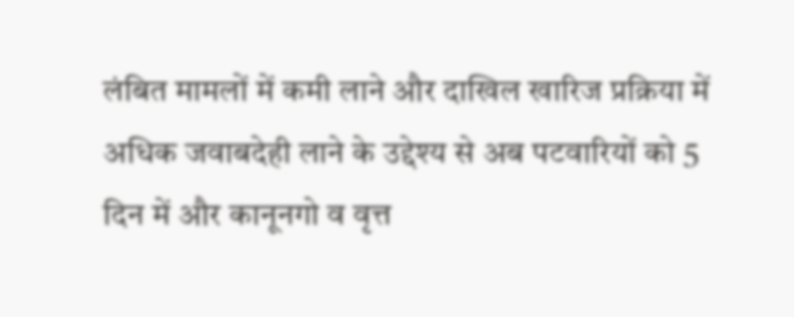लंबित मामलों में कमी लाने और दाखिल खारिज प्रक्रिया में अधिक जवाबदेही लाने के उद्देश्य से अब पटवारियों को 5 दिन में और कानूनगो व वृत्त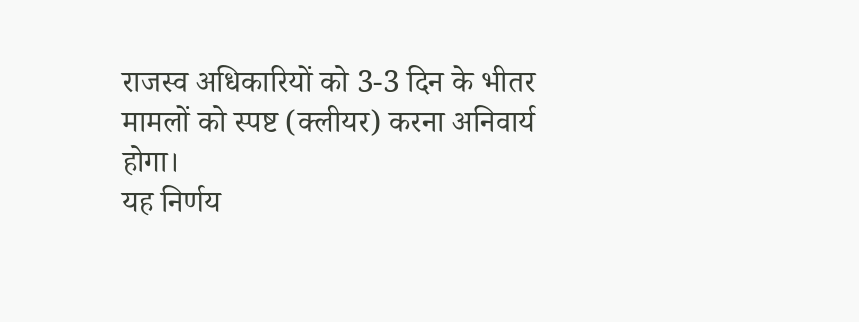राजस्व अधिकारियों को 3-3 दिन के भीतर मामलों को स्पष्ट (क्लीयर) करना अनिवार्य होगा।
यह निर्णय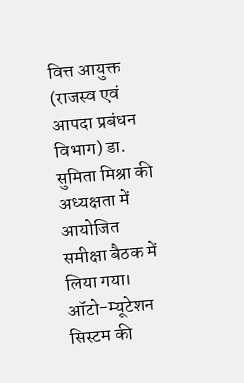वित्त आयुक्त (राजस्व एवं आपदा प्रबंधन विभाग) डा. सुमिता मिश्रा की अध्यक्षता में आयोजित समीक्षा बैठक में लिया गया। ऑटो-म्यूटेशन सिस्टम की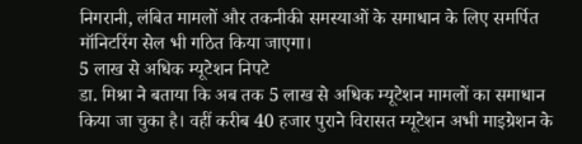निगरानी, लंबित मामलों और तकनीकी समस्याओं के समाधान के लिए समर्पित मॉनिटरिंग सेल भी गठित किया जाएगा।
5 लाख से अधिक म्यूटेशन निपटे
डा. मिश्रा ने बताया कि अब तक 5 लाख से अधिक म्यूटेशन मामलों का समाधान किया जा चुका है। वहीं करीब 40 हजार पुराने विरासत म्यूटेशन अभी माइग्रेशन के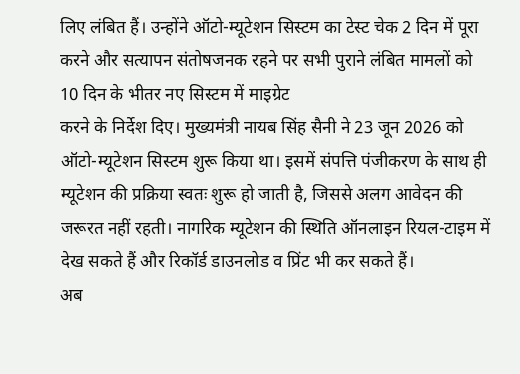लिए लंबित हैं। उन्होंने ऑटो-म्यूटेशन सिस्टम का टेस्ट चेक 2 दिन में पूरा करने और सत्यापन संतोषजनक रहने पर सभी पुराने लंबित मामलों को 10 दिन के भीतर नए सिस्टम में माइग्रेट
करने के निर्देश दिए। मुख्यमंत्री नायब सिंह सैनी ने 23 जून 2026 को ऑटो-म्यूटेशन सिस्टम शुरू किया था। इसमें संपत्ति पंजीकरण के साथ ही म्यूटेशन की प्रक्रिया स्वतः शुरू हो जाती है, जिससे अलग आवेदन की जरूरत नहीं रहती। नागरिक म्यूटेशन की स्थिति ऑनलाइन रियल-टाइम में देख सकते हैं और रिकॉर्ड डाउनलोड व प्रिंट भी कर सकते हैं।
अब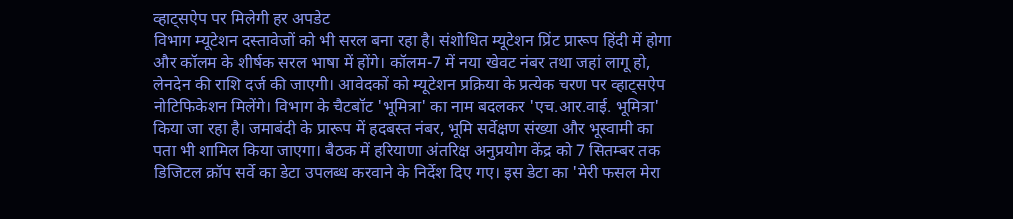व्हाट्सऐप पर मिलेगी हर अपडेट
विभाग म्यूटेशन दस्तावेजों को भी सरल बना रहा है। संशोधित म्यूटेशन प्रिंट प्रारूप हिंदी में होगा और कॉलम के शीर्षक सरल भाषा में होंगे। कॉलम-7 में नया खेवट नंबर तथा जहां लागू हो, लेनदेन की राशि दर्ज की जाएगी। आवेदकों को म्यूटेशन प्रक्रिया के प्रत्येक चरण पर व्हाट्सऐप नोटिफिकेशन मिलेंगे। विभाग के चैटबॉट 'भूमित्रा' का नाम बदलकर 'एच.आर.वाई. भूमित्रा' किया जा रहा है। जमाबंदी के प्रारूप में हदबस्त नंबर, भूमि सर्वेक्षण संख्या और भूस्वामी का पता भी शामिल किया जाएगा। बैठक में हरियाणा अंतरिक्ष अनुप्रयोग केंद्र को 7 सितम्बर तक डिजिटल क्रॉप सर्वे का डेटा उपलब्ध करवाने के निर्देश दिए गए। इस डेटा का 'मेरी फसल मेरा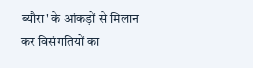ब्यौरा' के आंकड़ों से मिलान कर विसंगतियों का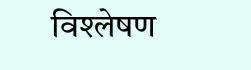विश्लेषण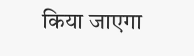किया जाएगा